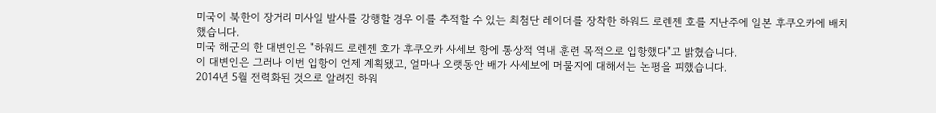미국이 북한이 장거리 미사일 발사를 강행할 경우 이를 추적할 수 있는 최첨단 레이더를 장착한 하워드 로렌젠 호를 지난주에 일본 후쿠오카에 배치했습니다.
미국 해군의 한 대변인은 "하워드 로렌젠 호가 후쿠오카 사세보 항에 통상적 역내 훈련 목적으로 입항했다"고 밝혔습니다.
이 대변인은 그러나 이번 입항이 언제 계획됐고, 얼마나 오랫동안 배가 사세보에 머물지에 대해서는 논평을 피했습니다.
2014년 5월 전력화된 것으로 알려진 하워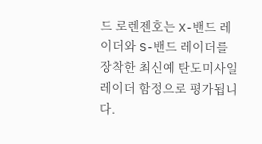드 로렌젠호는 X-밴드 레이더와 S-밴드 레이더를 장착한 최신예 탄도미사일 레이더 함정으로 평가됩니다.